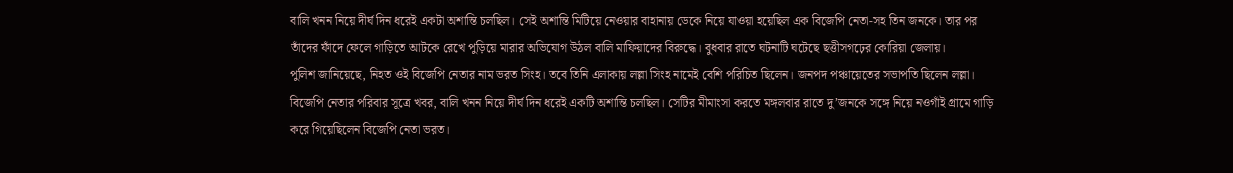বালি খনন নিয়ে দীর্ঘ দিন ধরেই একটা অশান্তি চলছিল। সেই অশান্তি মিটিয়ে নেওয়ার বাহানায় ডেকে নিয়ে যাওয়া হয়েছিল এক বিজেপি নেতা-সহ তিন জনকে। তার পর তাঁদের ফাঁদে ফেলে গাড়িতে আটকে রেখে পুড়িয়ে মারার অভিযোগ উঠল বালি মাফিয়াদের বিরুদ্ধে। বুধবার রাতে ঘটনাটি ঘটেছে ছত্তীসগঢ়ের কোরিয়া জেলায়।
পুলিশ জানিয়েছে, নিহত ওই বিজেপি নেতার নাম ভরত সিংহ। তবে তিনি এলাকায় লল্লা সিংহ নামেই বেশি পরিচিত ছিলেন। জনপদ পঞ্চায়েতের সভাপতি ছিলেন লল্লা। বিজেপি নেতার পরিবার সূত্রে খবর, বালি খনন নিয়ে দীর্ঘ দিন ধরেই একটি অশান্তি চলছিল। সেটির মীমাংসা করতে মঙ্গলবার রাতে দু’জনকে সঙ্গে নিয়ে নওগাঁই গ্রামে গাড়ি করে গিয়েছিলেন বিজেপি নেতা ভরত।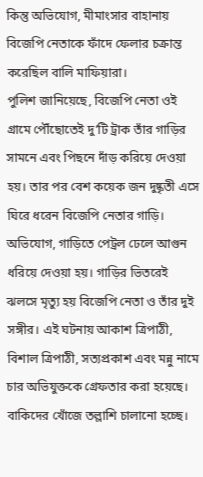কিন্তু অভিযোগ, মীমাংসার বাহানায় বিজেপি নেতাকে ফাঁদে ফেলার চক্রান্ত করেছিল বালি মাফিয়ারা।
পুলিশ জানিয়েছে, বিজেপি নেতা ওই গ্রামে পৌঁছোতেই দু’টি ট্রাক তাঁর গাড়ির সামনে এবং পিছনে দাঁড় করিয়ে দেওয়া হয়। তার পর বেশ কয়েক জন দুষ্কৃতী এসে ঘিরে ধরেন বিজেপি নেতার গাড়ি। অভিযোগ, গাড়িতে পেট্রল ঢেলে আগুন ধরিয়ে দেওয়া হয়। গাড়ির ভিতরেই ঝলসে মৃত্যু হয় বিজেপি নেতা ও তাঁর দুই সঙ্গীর। এই ঘটনায় আকাশ ত্রিপাঠী, বিশাল ত্রিপাঠী, সত্যপ্রকাশ এবং মন্নু নামে চার অভিযুক্তকে গ্রেফতার করা হয়েছে। বাকিদের খোঁজে তল্লাশি চালানো হচ্ছে।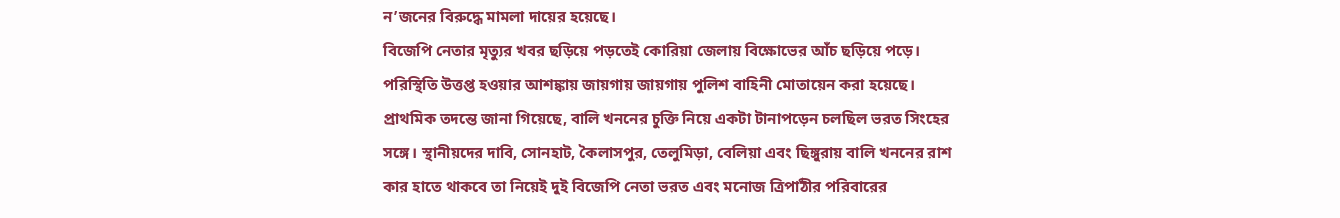ন’জনের বিরুদ্ধে মামলা দায়ের হয়েছে।
বিজেপি নেতার মৃত্যুর খবর ছড়িয়ে পড়তেই কোরিয়া জেলায় বিক্ষোভের আঁচ ছড়িয়ে পড়ে। পরিস্থিতি উত্তপ্ত হওয়ার আশঙ্কায় জায়গায় জায়গায় পুলিশ বাহিনী মোতায়েন করা হয়েছে। প্রাথমিক তদন্তে জানা গিয়েছে, বালি খননের চুক্তি নিয়ে একটা টানাপড়েন চলছিল ভরত সিংহের সঙ্গে। স্থানীয়দের দাবি, সোনহাট, কৈলাসপুর, তেলুমিড়া, বেলিয়া এবং ছিঙ্গুরায় বালি খননের রাশ কার হাতে থাকবে তা নিয়েই দুই বিজেপি নেতা ভরত এবং মনোজ ত্রিপাঠীর পরিবারের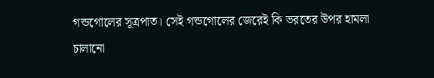গন্ডগোলের সূত্রপাত। সেই গন্ডগোলের জেরেই কি ভরতের উপর হামলা চালানো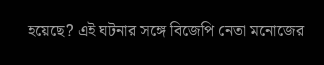হয়েছে? এই ঘটনার সঙ্গে বিজেপি নেতা মনোজের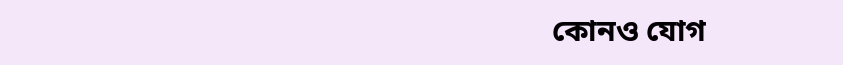কোনও যোগ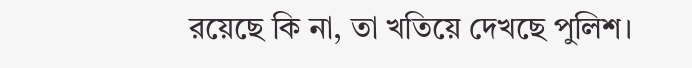রয়েছে কি না, তা খতিয়ে দেখছে পুলিশ।